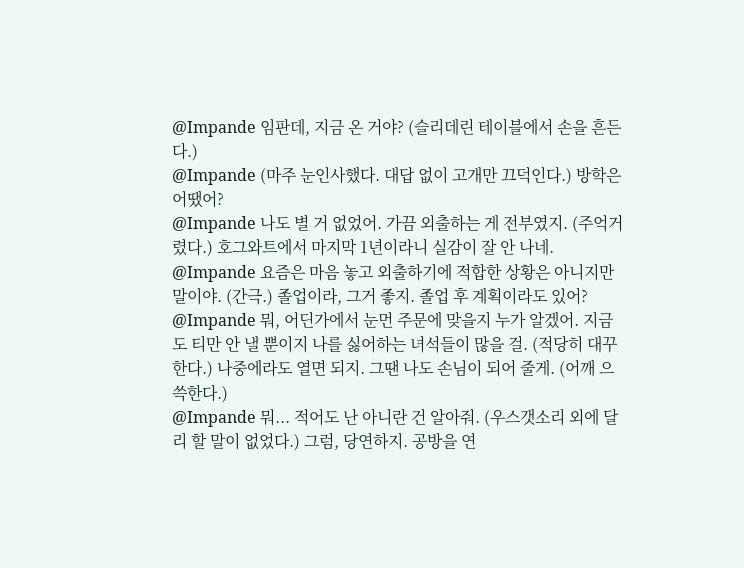@Impande 임판데, 지금 온 거야? (슬리데린 테이블에서 손을 흔든다.)
@Impande (마주 눈인사했다. 대답 없이 고개만 끄덕인다.) 방학은 어땠어?
@Impande 나도 별 거 없었어. 가끔 외출하는 게 전부였지. (주억거렸다.) 호그와트에서 마지막 1년이라니 실감이 잘 안 나네.
@Impande 요즘은 마음 놓고 외출하기에 적합한 상황은 아니지만 말이야. (간극.) 졸업이라, 그거 좋지. 졸업 후 계획이라도 있어?
@Impande 뭐, 어딘가에서 눈먼 주문에 맞을지 누가 알겠어. 지금도 티만 안 낼 뿐이지 나를 싫어하는 녀석들이 많을 걸. (적당히 대꾸한다.) 나중에라도 열면 되지. 그땐 나도 손님이 되어 줄게. (어깨 으쓱한다.)
@Impande 뭐... 적어도 난 아니란 건 알아줘. (우스갯소리 외에 달리 할 말이 없었다.) 그럼, 당연하지. 공방을 연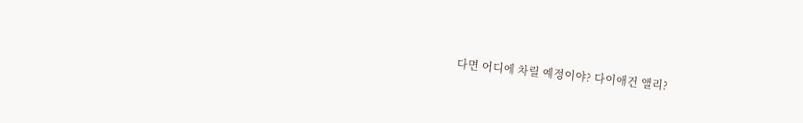다면 어디에 차릴 예정이야? 다이애건 앨리?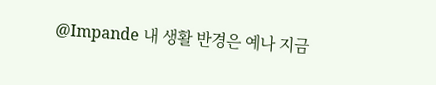@Impande 내 생활 반경은 예나 지금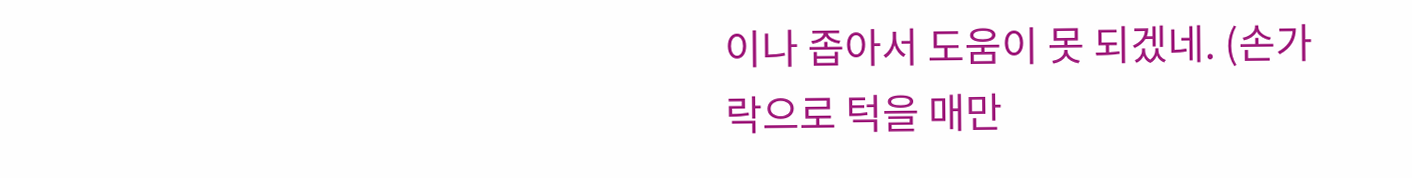이나 좁아서 도움이 못 되겠네. (손가락으로 턱을 매만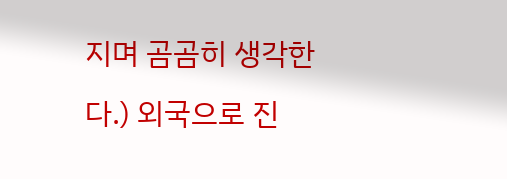지며 곰곰히 생각한다.) 외국으로 진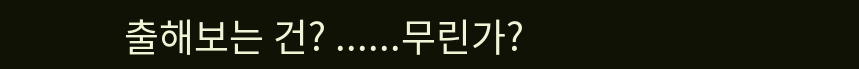출해보는 건? ......무린가?